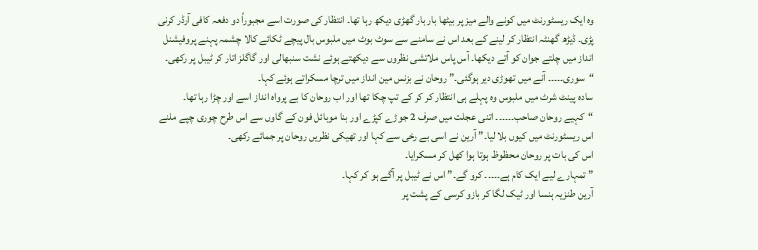وہ ایک ریسٹورنٹ میں کونے والے میز پر بیٹھا بار بار گھڑی دیکھ رہا تھا۔ انتظار کی صورت اسے مجبوراً دو دفعہ کافی آرڈر کرنی پڑی۔ ڈیڑھ گھنٹہ انتظار کر لینے کے بعد اس نے سامنے سے سوٹ بوٹ میں ملبوس بال پیچے ٹکائے کالا چشمہ پہنے پروفیشنل انداز میں چلتے جوان کو آتے دیکھا۔ آس پاس ملاتشی نظروں سے دیکھتے ہوئے نشت سنبھالی اور گاگلز اتار کر ٹیبل پر رکھی۔
“سوری۔۔۔۔۔ آنے میں تھوڑی دیر ہوگئی۔” روحان نے بزنس مین انداز میں ترچا مسکراتے ہوئے کہا۔
سادہ پینٹ شرٹ میں ملبوس وہ پہلے ہی انتظار کر کر کے تپ چکا تھا اور اب روحان کا بے پرواہ انداز اسے اور چڑا رہا تھا۔
“کہیے روحان صاحب۔۔۔۔۔۔ اتنی عجلت میں صرف 2 جوڑے کپڑے اور بنا موبائل فون کے گاوں سے اس طرح چوری چپے ملنے اس ریسٹورنٹ میں کیوں بلا لیا۔” آرین نے اسی بے رخی سے کہا اور تھیکی نظریں روحان پر جمائے رکھی۔
اس کی بات پر روحان محظوظ ہوتا ہوا کھل کر مسکرایا۔
” تمہارے لیے ایک کام ہے۔۔۔۔۔ کرو گے۔” اس نے ٹیبل پر آگے ہو کر کہا۔
آرین طنزیہ ہنسا اور ٹیک لگا کر بازو کرسی کے پشت پر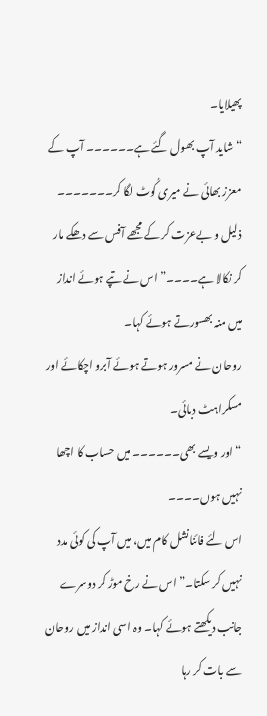پھیلایا۔
“شاید آپ بھول گئے ہے۔۔۔۔۔۔ آپ کے معزز بھائی نے میری کُوٹ لگا کر۔۔۔۔۔۔۔ ذلیل و بےعزت کر کے مجھے آفس سے دھکے مار کر نکالا ہے۔۔۔۔” اس نے تپے ہوئے انداز میں منہ بھسورتے ہوئے کہا۔
روحان نے مسرور ہوتے ہوئے آبرو اچکائے اور مسکراہٹ دبائی۔
“اور ویسے بھی۔۔۔۔۔۔ میں حساب کا اچھا نہیں ہوں۔۔۔۔
اس لئے فائنانشل کام میں، میں آپ کی کوئی مدد نہیں کر سکتا۔” اس نے رخ موڑ کر دوسرے جانب دیکھتے ہوئے کہا۔ وہ اسی انداز میں روحان سے بات کر رہا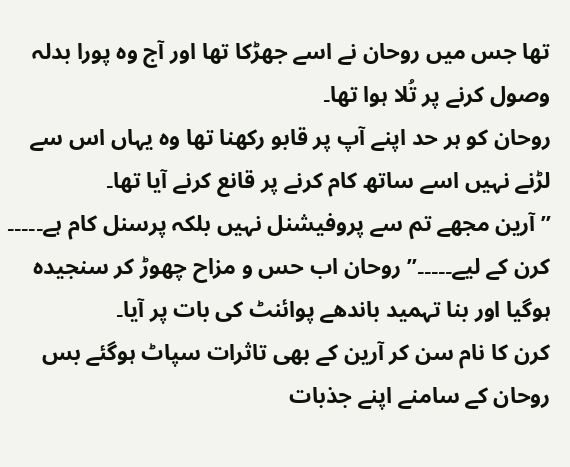تھا جس میں روحان نے اسے جھڑکا تھا اور آج وہ پورا بدلہ وصول کرنے پر تُلا ہوا تھا۔
روحان کو ہر حد اپنے آپ پر قابو رکھنا تھا وہ یہاں اس سے لڑنے نہیں اسے ساتھ کام کرنے پر قانع کرنے آیا تھا۔
” آرین مجھے تم سے پروفیشنل نہیں بلکہ پرسنل کام ہے۔۔۔۔۔ کرن کے لیے۔۔۔۔۔” روحان اب حس و مزاح چھوڑ کر سنجیدہ ہوگیا اور بنا تہمید باندھے پوائنٹ کی بات پر آیا۔
کرن کا نام سن کر آرین کے بھی تاثرات سپاٹ ہوگئے بس روحان کے سامنے اپنے جذبات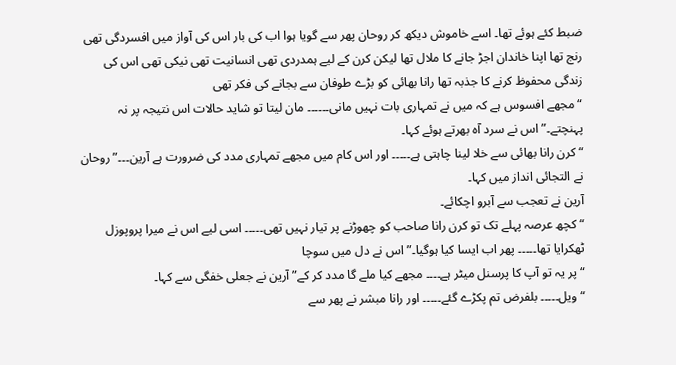ضبط کئے ہوئے تھا۔ اسے خاموش دیکھ کر روحان پھر سے گویا ہوا اب کی بار اس کی آواز میں افسردگی تھی رنج تھا اپنا خاندان اجڑ جانے کا ملال تھا لیکن کرن کے لیے ہمدردی تھی انسانیت تھی نیکی تھی اس کی زندگی محفوظ کرنے کا جذبہ تھا رانا بھائی کو بڑے طوفان سے بجانے کی فکر تھی
“مجھے افسوس ہے کہ میں نے تمہاری بات نہیں مانی۔۔۔۔۔۔ مان لیتا تو شاید حالات اس نتیجہ پر نہ پہنچتے۔” اس نے سرد آہ بھرتے ہوئے کہا۔
“کرن رانا بھائی سے خلا لینا چاہتی ہے۔۔۔۔۔ اور اس کام میں مجھے تمہاری مدد کی ضرورت ہے آرین۔۔۔” روحان نے التجائی انداز میں کہا۔
آرین نے تعجب سے آبرو اچکائے۔
“کچھ عرصہ پہلے تک تو کرن رانا صاحب کو چھوڑنے پر تیار نہیں تھی۔۔۔۔۔ اسی لیے اس نے میرا پروپوزل ٹھکرایا تھا۔۔۔۔۔ پھر اب ایسا کیا ہوگیا۔” اس نے دل میں سوچا
“پر یہ تو آپ کا پرسنل میٹر ہے۔۔۔۔ مجھے کیا ملے گا مدد کر کے” آرین نے جعلی خفگی سے کہا۔
“ویل۔۔۔۔۔ بلفرض تم پکڑے گئے۔۔۔۔۔ اور رانا مبشر نے پھر سے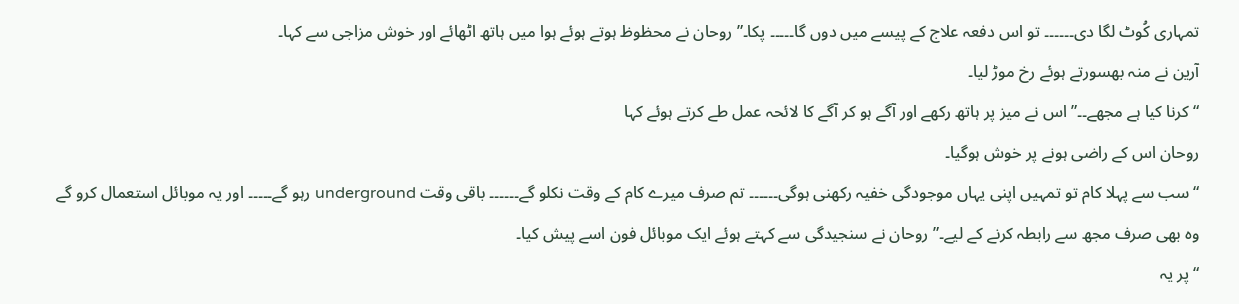تمہاری کُوٹ لگا دی۔۔۔۔۔۔ تو اس دفعہ علاج کے پیسے میں دوں گا۔۔۔۔۔ پکا۔” روحان نے محظوظ ہوتے ہوئے ہوا میں ہاتھ اٹھائے اور خوش مزاجی سے کہا۔
آرین نے منہ بھسورتے ہوئے رخ موڑ لیا۔
“کرنا کیا ہے مجھے۔۔” اس نے میز پر ہاتھ رکھے اور آگے ہو کر آگے کا لائحہ عمل طے کرتے ہوئے کہا
روحان اس کے راضی ہونے پر خوش ہوگیا۔
“سب سے پہلا کام تو تمہیں اپنی یہاں موجودگی خفیہ رکھنی ہوگی۔۔۔۔۔۔ تم صرف میرے کام کے وقت نکلو گے۔۔۔۔۔۔ باقی وقت underground رہو گے۔۔۔۔۔ اور یہ موبائل استعمال کرو گے وہ بھی صرف مجھ سے رابطہ کرنے کے لیے۔” روحان نے سنجیدگی سے کہتے ہوئے ایک موبائل فون اسے پیش کیا۔
“پر یہ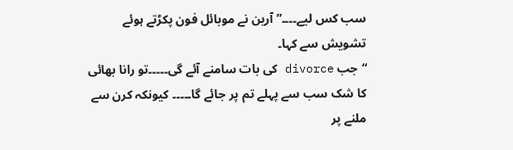سب کس لیے۔۔۔۔” آرین نے موبائل فون پکڑتے ہوئے تشویش سے کہا۔
“جب divorce کی بات سامنے آئے گی۔۔۔۔۔تو رانا بھائی کا شک سب سے پہلے تم پر جائے گا۔۔۔۔۔ کیونکہ کرن سے ملنے پر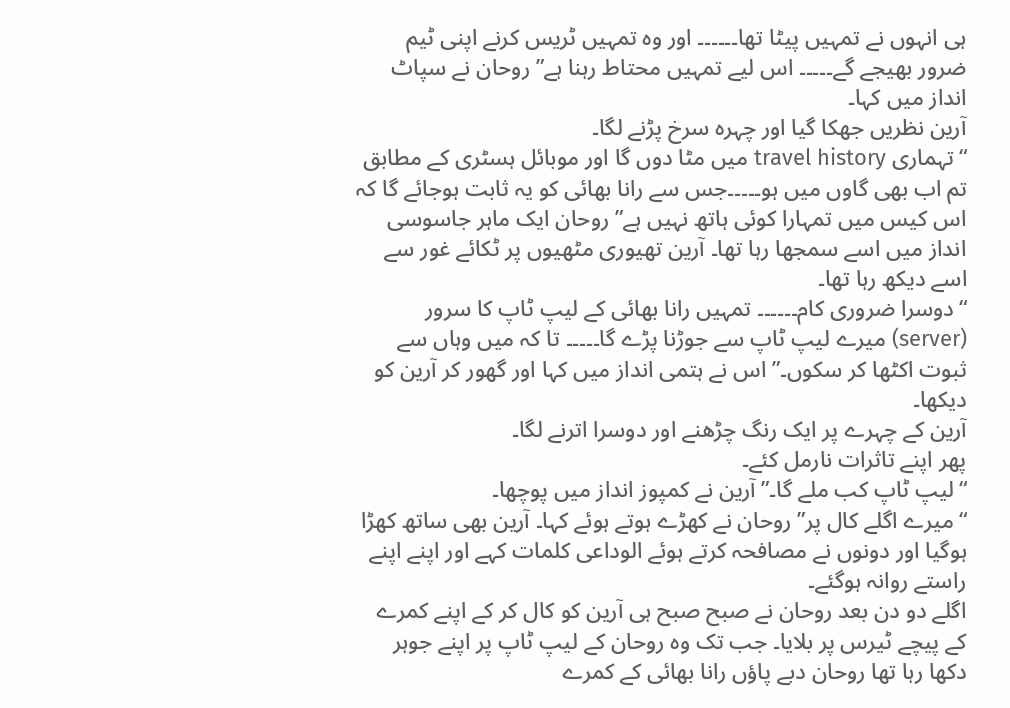ہی انہوں نے تمہیں پیٹا تھا۔۔۔۔۔۔ اور وہ تمہیں ٹریس کرنے اپنی ٹیم ضرور بھیجے گے۔۔۔۔۔ اس لیے تمہیں محتاط رہنا ہے” روحان نے سپاٹ انداز میں کہا۔
آرین نظریں جھکا گیا اور چہرہ سرخ پڑنے لگا۔
“تہماری travel history میں مٹا دوں گا اور موبائل ہسٹری کے مطابق تم اب بھی گاوں میں ہو۔۔۔۔۔جس سے رانا بھائی کو یہ ثابت ہوجائے گا کہ اس کیس میں تمہارا کوئی ہاتھ نہیں ہے” روحان ایک ماہر جاسوسی انداز میں اسے سمجھا رہا تھا۔ آرین تھیوری مٹھیوں پر ٹکائے غور سے اسے دیکھ رہا تھا۔
“دوسرا ضروری کام۔۔۔۔۔۔ تمہیں رانا بھائی کے لیپ ٹاپ کا سرور (server) میرے لیپ ٹاپ سے جوڑنا پڑے گا۔۔۔۔۔ تا کہ میں وہاں سے ثبوت اکٹھا کر سکوں۔” اس نے ہتمی انداز میں کہا اور گھور کر آرین کو دیکھا۔
آرین کے چہرے پر ایک رنگ چڑھنے اور دوسرا اترنے لگا۔
پھر اپنے تاثرات نارمل کئے۔
“لیپ ٹاپ کب ملے گا۔” آرین نے کمپوز انداز میں پوچھا۔
“میرے اگلے کال پر” روحان نے کھڑے ہوتے ہوئے کہا۔ آرین بھی ساتھ کھڑا ہوگیا اور دونوں نے مصافحہ کرتے ہوئے الوداعی کلمات کہے اور اپنے اپنے راستے روانہ ہوگئے۔
اگلے دو دن بعد روحان نے صبح صبح ہی آرین کو کال کر کے اپنے کمرے کے پیچے ٹیرس پر بلایا۔ جب تک وہ روحان کے لیپ ٹاپ پر اپنے جوہر دکھا رہا تھا روحان دبے پاؤں رانا بھائی کے کمرے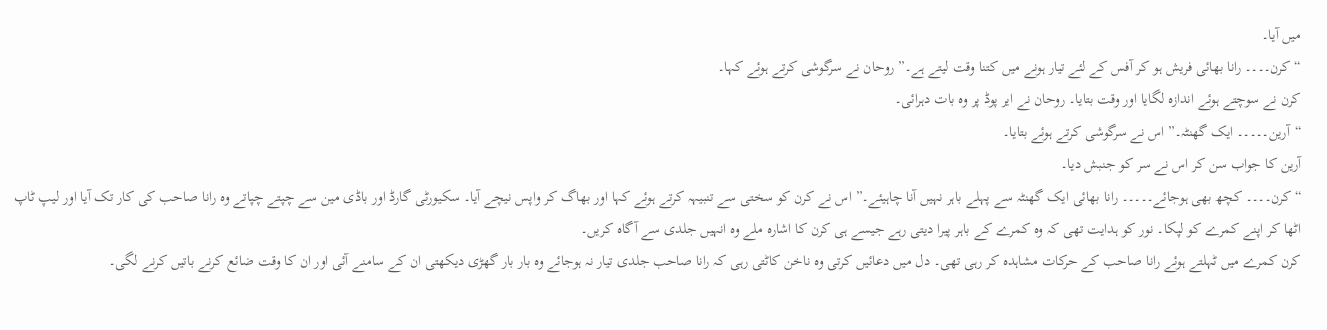میں آیا۔
“کرن۔۔۔۔ رانا بھائی فریش ہو کر آفس کے لئے تیار ہونے میں کتنا وقت لیتے ہے۔” روحان نے سرگوشی کرتے ہوئے کہا۔
کرن نے سوچتے ہوئے اندازہ لگایا اور وقت بتایا۔ روحان نے ایر پوڈ پر وہ بات دہرائی۔
“آرین۔۔۔۔۔ ایک گھنٹہ۔” اس نے سرگوشی کرتے ہوئے بتایا۔
آرین کا جواب سن کر اس نے سر کو جنبش دیا۔
“کرن۔۔۔۔ کچھ بھی ہوجائے۔۔۔۔۔ رانا بھائی ایک گھنٹہ سے پہلے باہر نہیں آنا چاہیئے۔” اس نے کرن کو سختی سے تنبیہہ کرتے ہوئے کہا اور بھاگ کر واپس نیچے آیا۔ سکیورٹی گارڈ اور باڈی مین سے چپتے چپاتے وہ رانا صاحب کی کار تک آیا اور لیپ ٹاپ اٹھا کر اپنے کمرے کو لپکا۔ نور کو ہدایت تھی کہ وہ کمرے کے باہر پیرا دیتی رہے جیسے ہی کرن کا اشارہ ملے وہ انہیں جلدی سے آگاہ کریں۔
کرن کمرے میں ٹہلتے ہوئے رانا صاحب کے حرکات مشاہدہ کر رہی تھی۔ دل میں دعائیں کرتی وہ ناخن کاٹتی رہی کہ رانا صاحب جلدی تیار نہ ہوجائے وہ بار بار گھڑی دیکھتی ان کے سامنے آئی اور ان کا وقت ضائع کرنے باتیں کرنے لگی۔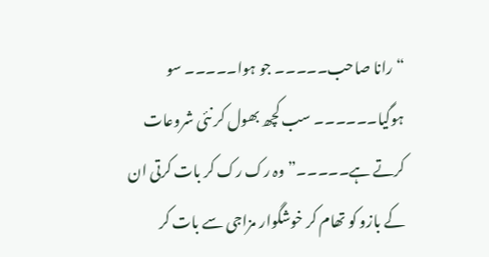“رانا صاحب۔۔۔۔۔ جو ہوا۔۔۔۔۔ سو ہوگیا۔۔۔۔۔۔ سب کچھ بھول کر نئی شروعات کرتے ہے۔۔۔۔۔” وہ رک رک کر بات کرتی ان کے بازو کو تھام کر خوشگوار مزاجی سے بات کر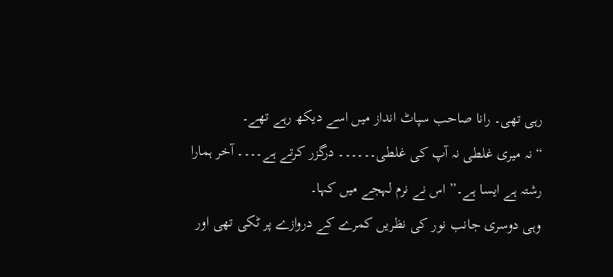رہی تھی۔ رانا صاحب سپاٹ انداز میں اسے دیکھ رہے تھے۔
“نہ میری غلطی نہ آپ کی غلطی۔۔۔۔۔۔ درگزر کرتے ہے۔۔۔۔ آخر ہمارا رشتہ ہے ایسا ہے۔” اس نے نرم لہجے میں کہا۔
وہی دوسری جانب نور کی نظریں کمرے کے دروازے پر ٹکی تھی اور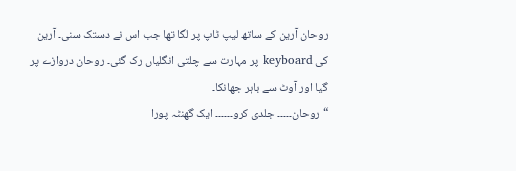روحان آرین کے ساتھ لیپ ٹاپ پر لگا تھا جب اس نے دستک سنی۔ آرین کی keyboard پر مہارت سے چلتی انگلیاں رک گئی۔ روحان دروازے پر گیا اور آوٹ سے باہر جھانکا۔
“روحان۔۔۔۔۔ جلدی کرو۔۔۔۔۔۔ ایک گھنٹہ پورا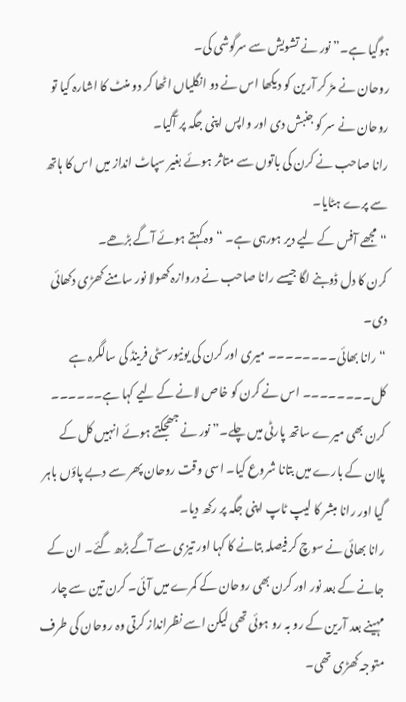ہوگیا ہے۔” نور نے تشویش سے سرگوشی کی۔
روحان نے مڑ کر آرین کو دیکھا اس نے دو انگلیاں اٹھا کر دو منٹ کا اشارہ کیا تو روحان نے سر کو جنبش دی اور واپس اپنی جگہ پر آگیا۔
رانا صاحب نے کرن کی باتوں سے متاثر ہوئے بغیر سپاٹ انداز میں اس کا ہاتھ سے پرے ہٹایا۔
“مجھے آفس کے لیے دیر ہورہی ہے۔ “وہ کہتے ہوئے آگے بڑھے۔
کرن کا دل ڈوبنے لگا جیسے رانا صاحب نے دروازہ کھولا نور سامنے کھڑی دکھائی دی۔
“رانا بھائی۔۔۔۔۔۔۔۔ میری اور کرن کی یونیورسٹی فرینڈ کی سالگرہ ہے کل۔۔۔۔۔۔۔۔ اس نے کرن کو خاص لانے کے لیے کہا ہے۔۔۔۔۔۔ کرن بھی میرے ساتھ پارٹی میں چلے۔” نور نے جھجکتے ہوئے انہیں کل کے پلان کے بارے میں بتانا شروع کیا۔ اسی وقت روحان پھر سے دبے پاؤں باہر گیا اور رانا مبشر کا لیپ ٹاپ اپنی جگہ پر رکھ دیا۔
رانا بھائی نے سوچ کر فیصلہ بتانے کا کہا اور تیزی سے آگے بڑھ گئے۔ ان کے جانے کے بعد نور اور کرن بھی روحان کے کمرے میں آئی۔ کرن تین سے چار مہینے بعد آرین کے رو بہ رو ہوئی تھی لیکن اسے نظرانداز کرتی وہ روحان کی طرف متوجہ کھڑی تھی۔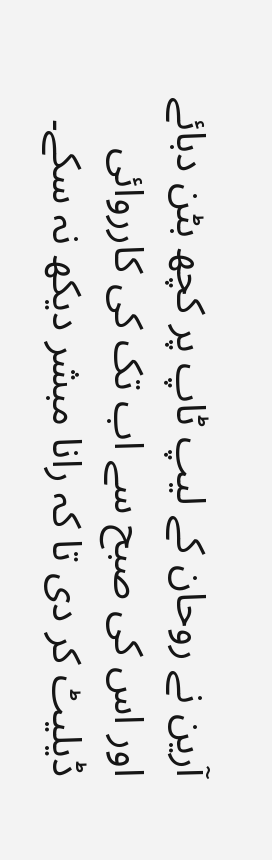آرین نے روحان کے لیپ ٹاپ پر کچھ بٹن دبائے اور اس کی صبح سے اب تک کی کارروائی ڈیلیٹ کر دی تا کہ رانا مبشر دیکھ نہ سکے۔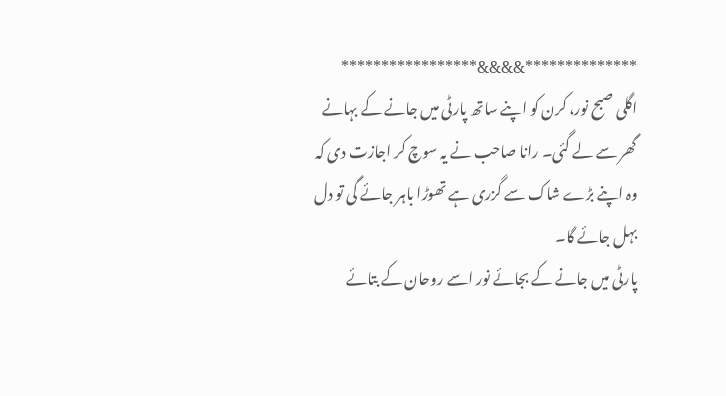**************&&&&*****************
اگلی صبح نور، کرن کو اپنے ساتھ پارٹی میں جانے کے بہانے گھر سے لے گئی۔ رانا صاحب نے یہ سوچ کر اجازت دی کہ وہ اپنے بڑے شاک سے گزری ہے تھوڑا باہر جائے گی تو دل بہل جائے گا۔
پارٹی میں جانے کے بجائے نور اسے روحان کے بتائے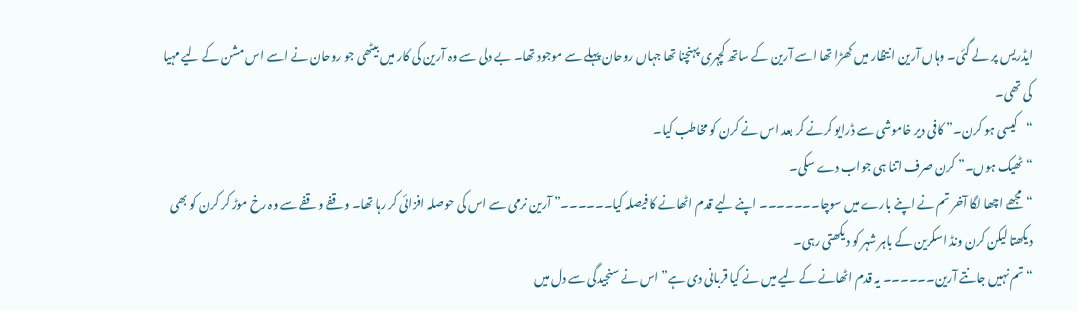ایڈریس پر لے گئی۔ وہاں آرین انتظار میں کھڑا تھا اسے آرین کے ساتھ کچہری پہنچنا تھا جہاں روحان پہلے سے موجود تھا۔ بے دلی سے وہ آرین کی کار میں بیٹھی جو روحان نے اسے اس مشن کے لیے مہیا کی تھی۔
“کیسی ہو کرن۔” کافی دیر خاموشی سے ڈرایو کرنے کر بعد اس نے کرن کو مخاطب کیا۔
“ٹھیک ہوں۔” کرن صرف اتنا ہی جواب دے سکی۔
“مجھے اچھا لگا آخر تم نے اپنے بارے میں سوچا۔۔۔۔۔۔۔ اپنے لیے قدم اٹھانے کا فیصلہ کیا۔۔۔۔۔۔” آرین نرمی سے اس کی حوصلہ افزائی کر رہا تھا۔ وقفے وقفے سے وہ رخ موڑ کر کرن کو بھی دیکھتا لیکن کرن ونڈ اسکرین کے باہر شہر کو دیکھتی رہی۔
“تم نہیں جانتے آرین۔۔۔۔۔۔ یہ قدم اٹھانے کے لیے میں نے کیا قربانی دی ہے” اس نے سنجیدگی سے دل میں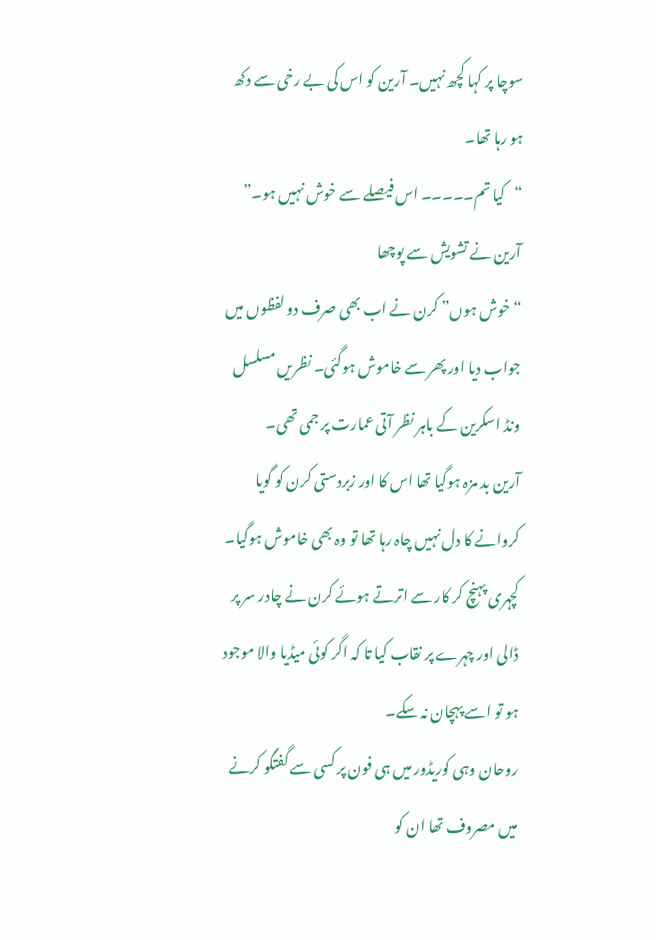سوچا پر کہا کچھ نہیں۔ آرین کو اس کی بے رخی سے دکھ ہو رہا تھا۔
“کیا تم۔۔۔۔۔ اس فیصلے سے خوش نہیں ہو۔” آرین نے تشویش سے پوچھا
“خوش ہوں” کرن نے اب بھی صرف دو لفظوں میں جواب دیا اور پھر سے خاموش ہوگئی۔ نظریں مسلسل ونڈ اسکرین کے باہر نظر آتی عمارت پر جمی تھی۔
آرین بد مزہ ہوگیا تھا اس کا اور زبردستی کرن کو گویا کروانے کا دل نہیں چاہ رہا تھا تو وہ بھی خاموش ہوگیا۔ کچہری پہنچ کر کار سے اترتے ہوئے کرن نے چادر سر پر ڈالی اور چہرے پر نقاب کیا تا کہ اگر کوئی میڈیا والا موجود ہو تو اسے پہچان نہ سکے۔
روحان وہی کوریڈور میں ہی فون پر کسی سے گفتگو کرنے میں مصروف تھا ان کو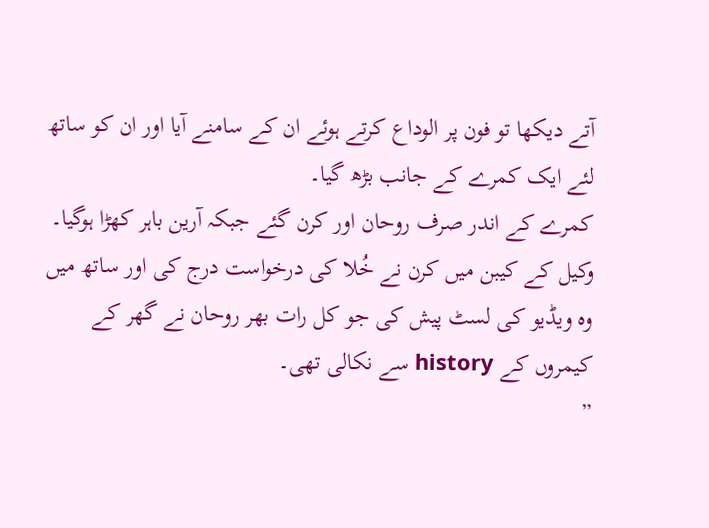آتے دیکھا تو فون پر الوداع کرتے ہوئے ان کے سامنے آیا اور ان کو ساتھ لئے ایک کمرے کے جانب بڑھ گیا۔
کمرے کے اندر صرف روحان اور کرن گئے جبکہ آرین باہر کھڑا ہوگیا۔
وکیل کے کیبن میں کرن نے خُلا کی درخواست درج کی اور ساتھ میں وہ ویڈیو کی لسٹ پیش کی جو کل رات بھر روحان نے گھر کے کیمروں کے history سے نکالی تھی۔
”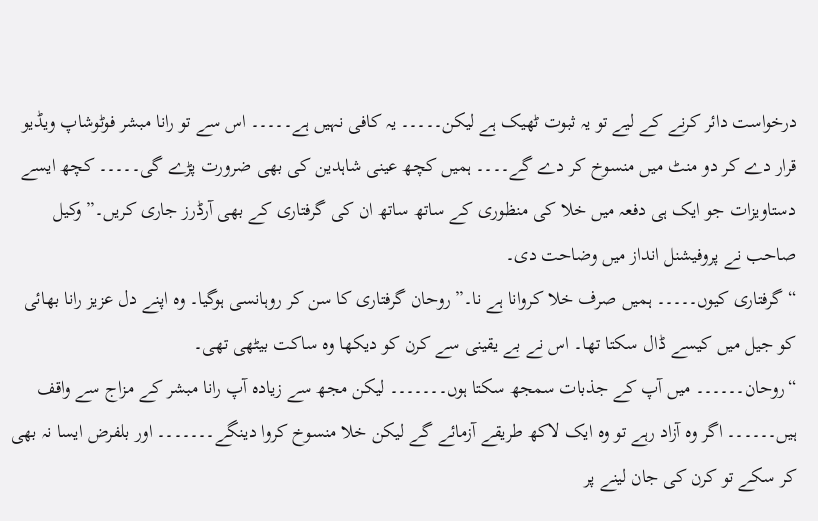درخواست دائر کرنے کے لیے تو یہ ثبوت ٹھیک ہے لیکن۔۔۔۔۔ یہ کافی نہیں ہے۔۔۔۔۔ اس سے تو رانا مبشر فوٹوشاپ ویڈیو قرار دے کر دو منٹ میں منسوخ کر دے گے۔۔۔۔ ہمیں کچھ عینی شاہدین کی بھی ضرورت پڑے گی۔۔۔۔۔ کچھ ایسے دستاویزات جو ایک ہی دفعہ میں خلا کی منظوری کے ساتھ ساتھ ان کی گرفتاری کے بھی آرڈرز جاری کریں۔” وکیل صاحب نے پروفیشنل انداز میں وضاحت دی۔
“گرفتاری کیوں۔۔۔۔۔ ہمیں صرف خلا کروانا ہے نا۔” روحان گرفتاری کا سن کر روہانسی ہوگیا۔ وہ اپنے دل عزیز رانا بھائی کو جیل میں کیسے ڈال سکتا تھا۔ اس نے بے یقینی سے کرن کو دیکھا وہ ساکت بیٹھی تھی۔
“روحان۔۔۔۔۔۔ میں آپ کے جذبات سمجھ سکتا ہوں۔۔۔۔۔۔۔ لیکن مجھ سے زیادہ آپ رانا مبشر کے مزاج سے واقف ہیں۔۔۔۔۔۔ اگر وہ آزاد رہے تو وہ ایک لاکھ طریقے آزمائے گے لیکن خلا منسوخ کروا دینگے۔۔۔۔۔۔۔ اور بلفرض ایسا نہ بھی کر سکے تو کرن کی جان لینے پر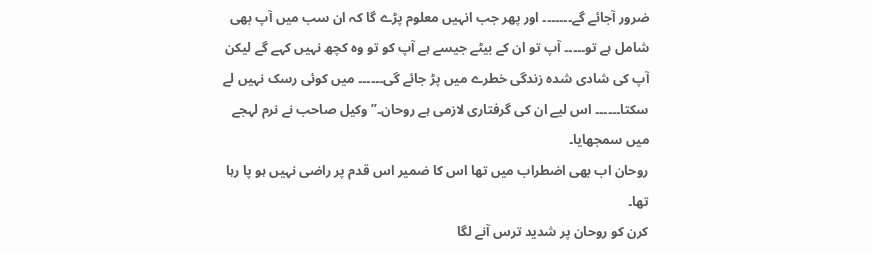ضرور آجائے گے۔۔۔۔۔۔۔ اور پھر جب انہیں معلوم پڑے گا کہ ان سب میں آپ بھی شامل ہے تو۔۔۔۔۔ آپ تو ان کے بیٹے جیسے ہے آپ کو تو وہ کچھ نہیں کہے گے لیکن آپ کی شادی شدہ زندگی خطرے میں پڑ جائے گی۔۔۔۔۔۔ میں کوئی رسک نہیں لے سکتا۔۔۔۔۔۔ اس لیے ان کی گرفتاری لازمی ہے روحان۔” وکیل صاحب نے نرم لہجے میں سمجھایا۔
روحان اب بھی اضطراب میں تھا اس کا ضمیر اس قدم پر راضی نہیں ہو پا رہا تھا۔
کرن کو روحان پر شدید ترس آنے لگا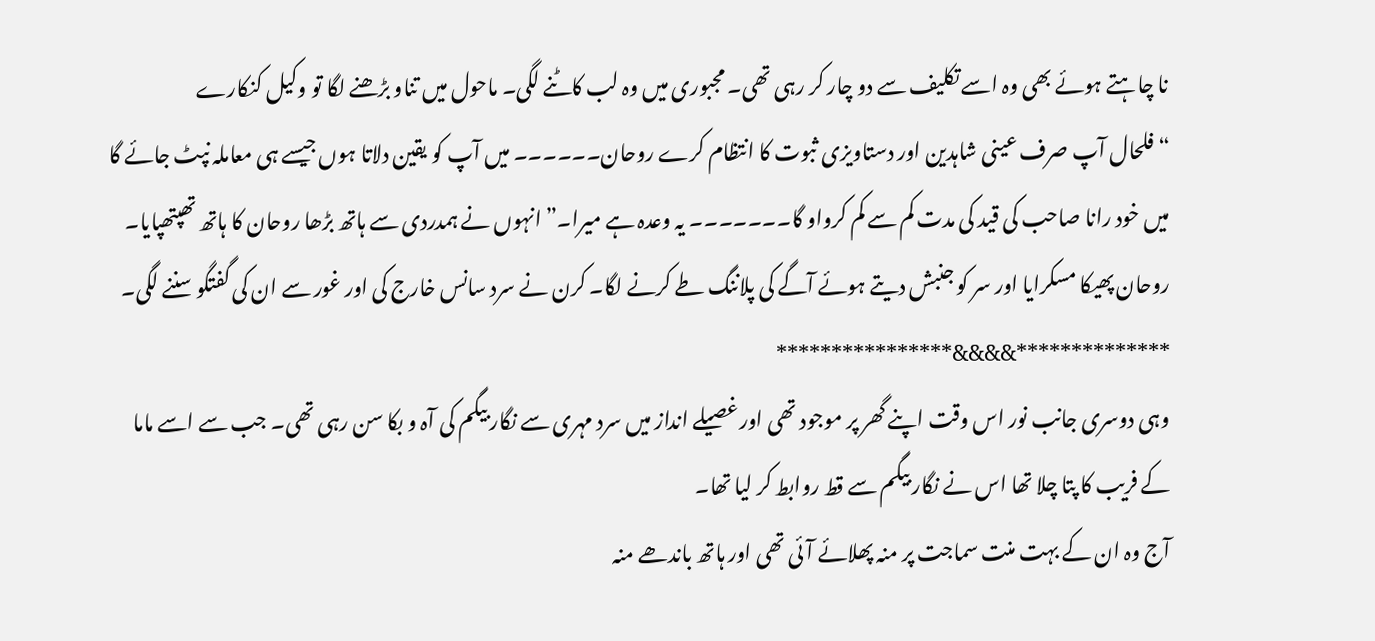نا چاہتے ہوئے بھی وہ اسے تکلیف سے دو چار کر رہی تھی۔ مجبوری میں وہ لب کاٹنے لگی۔ ماحول میں تناو بڑھنے لگا تو وکیل کنکارے
“فلحال آپ صرف عینی شاہدین اور دستاویزی ثبوت کا انتظام کرے روحان۔۔۔۔۔۔ میں آپ کو یقین دلاتا ہوں جیسے ہی معاملہ نپٹ جائے گا میں خود رانا صاحب کی قید کی مدت کم سے کم کرواو گا۔۔۔۔۔۔۔ یہ وعدہ ہے میرا۔” انہوں نے ہمدردی سے ہاتھ بڑھا روحان کا ہاتھ تھپتھپایا۔ روحان پھیکا مسکرایا اور سر کو جنبش دیتے ہوئے آگے کی پلاننگ طے کرنے لگا۔ کرن نے سرد سانس خارج کی اور غور سے ان کی گفتگو سننے لگی۔
**************&&&&****************
وہی دوسری جانب نور اس وقت اپنے گھر پر موجود تھی اور غصیلے انداز میں سرد مہری سے نگار بیگم کی آہ و بکا سن رہی تھی۔ جب سے اسے ماما کے فریب کا پتا چلا تھا اس نے نگار بیگم سے قط روابط کر لیا تھا۔
آج وہ ان کے بہت منت سماجت پر منہ پھلائے آئی تھی اور ہاتھ باندھے منہ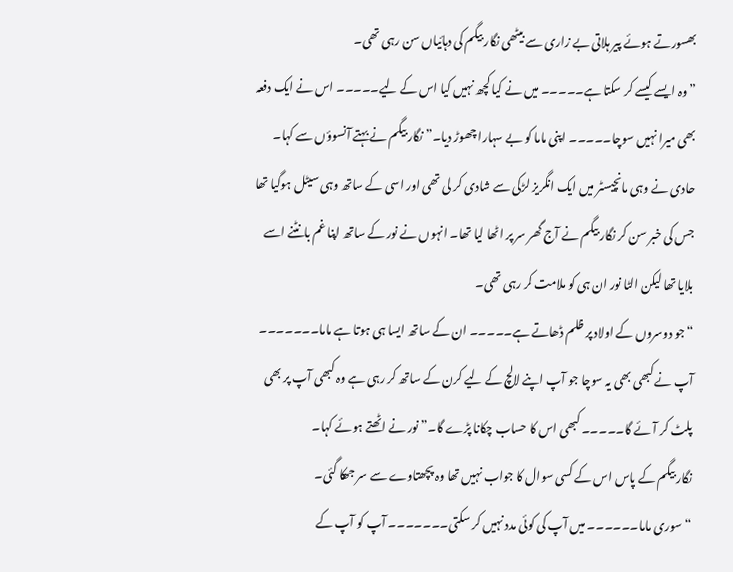بھسورتے ہوئے پیر ہلاتی بے زاری سے بیٹھی نگار بیگم کی دہائیاں سن رہی تھی۔
” وہ ایسے کیسے کر سکتا ہے۔۔۔۔۔ میں نے کیا کچھ نہیں کیا اس کے لیے۔۔۔۔۔ اس نے ایک دفعہ بھی میرا نہیں سوچا۔۔۔۔۔ اپنی ماما کو بے سہارا چھوڑ دیا۔” نگار بیگم نے بہتے آنسوؤں سے کہا۔
حادی نے وہی مانچیسٹر میں ایک انگریز لڑکی سے شادی کر لی تھی اور اسی کے ساتھ وہی سیٹل ہوگیا تھا جس کی خبر سن کر نگار بیگم نے آج گھر سر پر اٹھا لیا تھا۔ انہوں نے نور کے ساتھ اپنا غم بانٹنے اسے بلایا تھا لیکن الٹا نور ان ہی کو ملامت کر رہی تھی۔
“جو دوسروں کے اولاد پر ظلم ڈھاتے ہے۔۔۔۔۔ ان کے ساتھ ایسا ہی ہوتا ہے ماما۔۔۔۔۔۔۔ آپ نے کبھی بھی یہ سوچا جو آپ اپنے لالچ کے لیے کرن کے ساتھ کر رہی ہے وہ کبھی آپ پر بھی پلٹ کر آئے گا۔۔۔۔۔ کبھی اس کا حساب چکانا پڑے گا۔” نور نے اٹھتے ہوئے کہا۔
نگار بیگم کے پاس اس کے کسی سوال کا جواب نہیں تھا وہ پچھتاوے سے سر جھکا گئی۔
“سوری ماما۔۔۔۔۔۔ میں آپ کی کوئی مدد نہیں کر سکتی۔۔۔۔۔۔۔ آپ کو آپ کے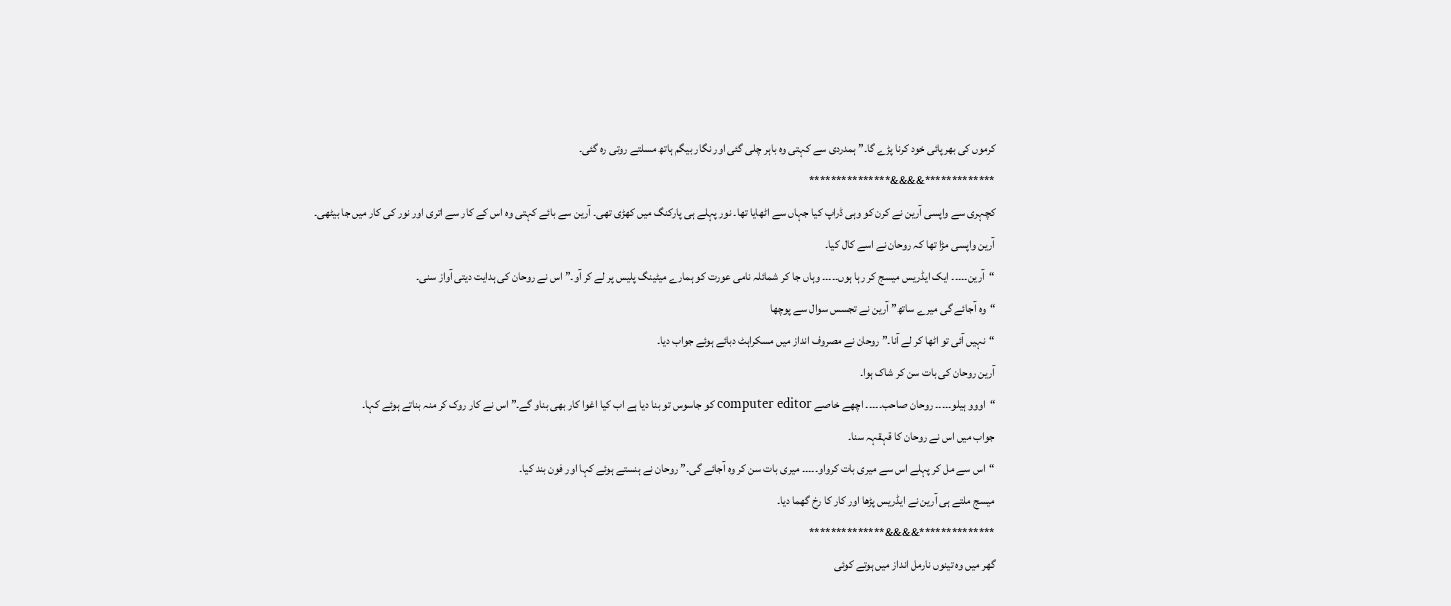کرموں کی بھرپائی خود کرنا پڑے گا۔” ہمدردی سے کہتی وہ باہر چلی گئی اور نگار بیگم ہاتھ مسلتے روتی رہ گئی۔
*************&&&&***************
کچہری سے واپسی آرین نے کرن کو وہی ڈراپ کیا جہاں سے اٹھایا تھا۔ نور پہلے ہی پارکنگ میں کھڑی تھی۔ آرین سے بائے کہتی وہ اس کے کار سے اتری اور نور کی کار میں جا بیٹھی۔
آرین واپسی مڑا تھا کہ روحان نے اسے کال کیا۔
“آرین۔۔۔۔۔ ایک ایڈریس میسج کر رہا ہوں۔۔۔۔۔ وہاں جا کر شمائلہ نامی عورت کو ہمارے میٹینگ پلیس پر لے کر آو۔” اس نے روحان کی ہدایت دیتی آواز سنی۔
“وہ آجائے گی میرے ساتھ” آرین نے تجسس سوال سے پوچھا
“نہیں آئی تو اٹھا کر لے آنا۔” روحان نے مصروف انداز میں مسکراہٹ دبائے ہوئے جواب دیا۔
آرین روحان کی بات سن کر شاک ہوا۔
“اووو ہیلو۔۔۔۔۔ روحان صاحب۔۔۔۔۔ اچھے خاصے computer editor کو جاسوس تو بنا دیا ہے اب کیا اغوا کار بھی بناو گے۔” اس نے کار روک کر منہ بناتے ہوئے کہا۔
جواب میں اس نے روحان کا قہقہہ سنا۔
“اس سے مل کر پہلے اس سے میری بات کرواو۔۔۔۔۔ میری بات سن کر وہ آجائے گی۔” روحان نے ہنستے ہوئے کہا اور فون بند کیا۔
میسج ملتے ہی آرین نے ایڈریس پڑھا اور کار کا رخ گھما دیا۔
**************&&&&**************
گھر میں وہ تینوں نارمل انداز میں ہوتے کوئی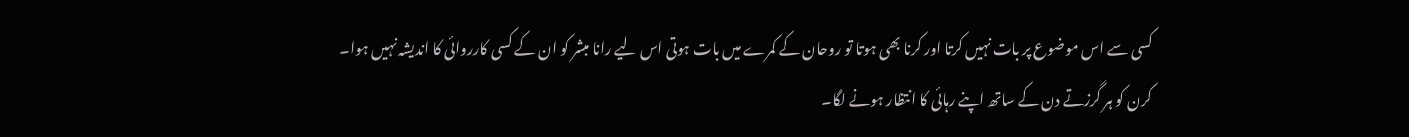کسی سے اس موضوع پر بات نہیں کرتا اور کرنا بھی ہوتا تو روحان کے کمرے میں بات ہوتی اس لیے رانا مبشر کو ان کے کسی کارروائی کا اندیشہ نہیں ہوا۔
کرن کو ہر گرزتے دن کے ساتھ اپنے رہائی کا انتظار ہونے لگا۔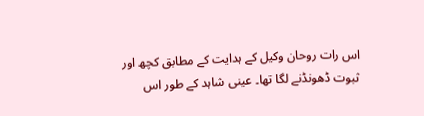اس رات روحان وکیل کے ہدایت کے مطابق کچھ اور ثبوت ڈھونڈنے لگا تھا۔ عینی شاہد کے طور اس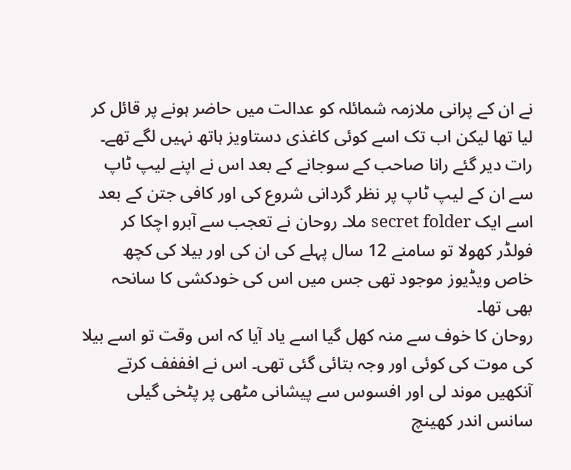نے ان کے پرانی ملازمہ شمائلہ کو عدالت میں حاضر ہونے پر قائل کر لیا تھا لیکن اب تک اسے کوئی کاغذی دستاویز ہاتھ نہیں لگے تھے۔ رات دیر گئے رانا صاحب کے سوجانے کے بعد اس نے اپنے لیپ ٹاپ سے ان کے لیپ ٹاپ پر نظر گردانی شروع کی اور کافی جتن کے بعد اسے ایک secret folder ملا۔ روحان نے تعجب سے آبرو اچکا کر فولڈر کھولا تو سامنے 12 سال پہلے کی ان کی اور بیلا کی کچھ خاص ویڈیوز موجود تھی جس میں اس کی خودکشی کا سانحہ بھی تھا۔
روحان کا خوف سے منہ کھل گیا اسے یاد آیا کہ اس وقت تو اسے بیلا کی موت کی کوئی اور وجہ بتائی گئی تھی۔ اس نے افففف کرتے آنکھیں موند لی اور افسوس سے پیشانی مٹھی پر پٹخی گیلی سانس اندر کھینچ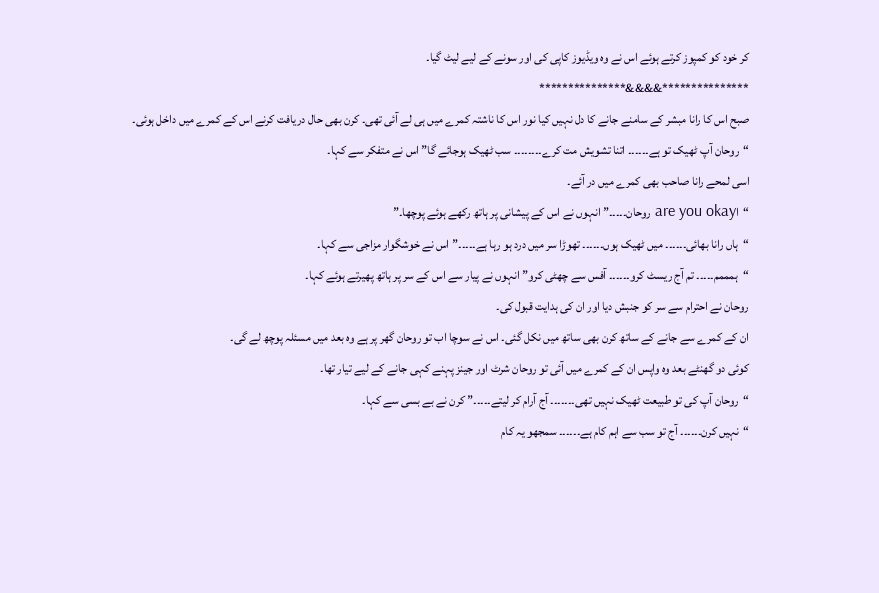کر خود کو کمپوز کرتے ہوئے اس نے وہ ویڈیوز کاپی کی اور سونے کے لیے لیٹ گیا۔
***************&&&&***************
صبح اس کا رانا مبشر کے سامنے جانے کا دل نہیں کیا نور اس کا ناشتہ کمرے میں ہی لے آئی تھی۔ کرن بھی حال دریافت کرنے اس کے کمرے میں داخل ہوئی۔
“روحان آپ ٹھیک تو ہے۔۔۔۔۔۔ اتنا تشویش مت کرے۔۔۔۔۔۔۔۔ سب ٹھیک ہوجائے گا” اس نے متفکر سے کہا۔
اسی لمحے رانا صاحب بھی کمرے میں در آئے۔
“اare you okay روحان۔۔۔۔۔” انہوں نے اس کے پیشانی پر ہاتھ رکھے ہوئے پوچھا۔”
“ہاں رانا بھائی۔۔۔۔۔۔ میں ٹھیک ہوں۔۔۔۔۔۔ تھوڑا سر میں درد ہو رہا ہے۔۔۔۔۔”اس نے خوشگوار مزاجی سے کہا۔
“ہمممم۔۔۔۔۔ تم آج ریسٹ کرو۔۔۔۔۔۔ آفس سے چھٹی کرو” انہوں نے پیار سے اس کے سر پر ہاتھ پھیرتے ہوئے کہا۔
روحان نے احترام سے سر کو جنبش دیا اور ان کی ہدایت قبول کی۔
ان کے کمرے سے جانے کے ساتھ کرن بھی ساتھ میں نکل گئی۔ اس نے سوچا اب تو روحان گھر پر ہے وہ بعد میں مسئلہ پوچھ لے گی۔
کوئی دو گھنٹے بعد وہ واپس ان کے کمرے میں آئی تو روحان شرٹ اور جینز پہنے کہی جانے کے لیے تیار تھا۔
“روحان آپ کی تو طبیعت ٹھیک نہیں تھی۔۔۔۔۔۔۔ آج آرام کر لیتے۔۔۔۔۔” کرن نے بے بسی سے کہا۔
“نہیں کرن۔۔۔۔۔۔ آج تو سب سے اہم کام ہے۔۔۔۔۔۔ سمجھو یہ کام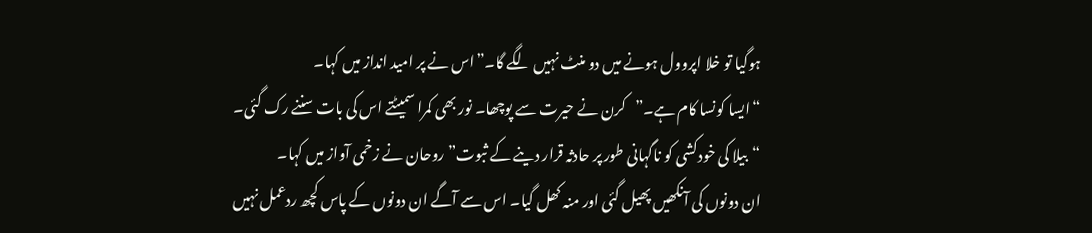ہوگیا تو خلا اپروول ہونے میں دو منٹ نہیں لگے گا۔”اس نے پر امید انداز میں کہا۔
“ایسا کونسا کام ہے۔”کرن نے حیرت سے پوچھا۔ نور بھی کمرا سمیٹتے اس کی بات سننے رک گئی۔
“بیلا کی خودکشی کو ناگہانی طور پر حادثہ قرار دینے کے ثبوت” روحان نے زخمی آواز میں کہا۔
ان دونوں کی آنکھیں پھیل گئی اور منہ کھل گیا۔ اس سے آگے ان دونوں کے پاس کچھ ردعمل نہیں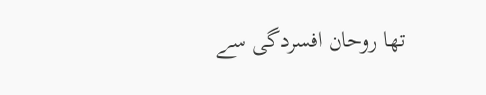تھا روحان افسردگی سے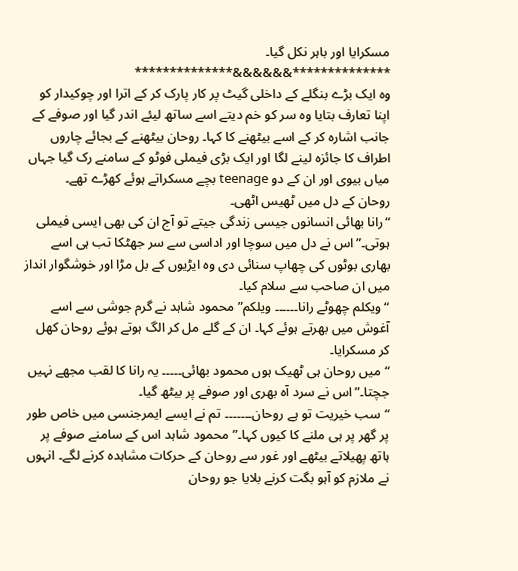مسکرایا اور باہر نکل گیا۔
**************&&&&&&**************
وہ ایک بڑے بنگلے کے داخلی گیٹ پر کار پارک کر کے اترا اور چوکیدار کو اپنا تعارف بتایا وہ سر کو خم دیتے اسے ساتھ لیئے اندر گیا اور صوفے کے جانب اشارہ کر کے اسے بیٹھنے کا کہا۔ روحان بیٹھنے کے بجائے چاروں اطراف کا جائزہ لینے لگا اور ایک بڑی فیملی فوٹو کے سامنے رک گیا جہاں میاں بیوی اور ان کے دو teenage بچے مسکراتے ہوئے کھڑے تھے۔
روحان کے دل میں ٹھیس اٹھی۔
“رانا بھائی انسانوں جیسی زندگی جیتے تو آج ان کی بھی ایسی فیملی ہوتی۔”اس نے دل میں سوچا اور اداسی سے سر جھٹکا تب ہی اسے بھاری بوٹوں کی چھاپ سنائی دی وہ ایڑیوں کے بل مڑا اور خوشگوار انداز میں ان صاحب سے سلام کیا۔
“ویکلم چھوٹے رانا۔۔۔۔۔۔ ویلکم” محمود شاہد نے گرم جوشی سے اسے آغوش میں بھرتے ہوئے کہا۔ ان کے گلے مل کر الگ ہوتے ہوئے روحان کھل کر مسکرایا۔
“میں روحان ہی ٹھیک ہوں محمود بھائی۔۔۔۔۔ یہ رانا کا لقب مجھے نہیں جچتا۔” اس نے سرد آہ بھری اور صوفے پر بیٹھ گیا۔
“سب خیریت تو ہے روحان۔۔۔۔۔۔۔ تم نے ایسے ایمرجنسی میں خاص طور پر گھر پر ہی ملنے کا کیوں کہا۔” محمود شاہد اس کے سامنے صوفے پر ہاتھ پھیلاتے بیٹھے اور غور سے روحان کے حرکات مشاہدہ کرنے لگے۔ انہوں نے ملازم کو آہو بگت کرنے بلایا جو روحان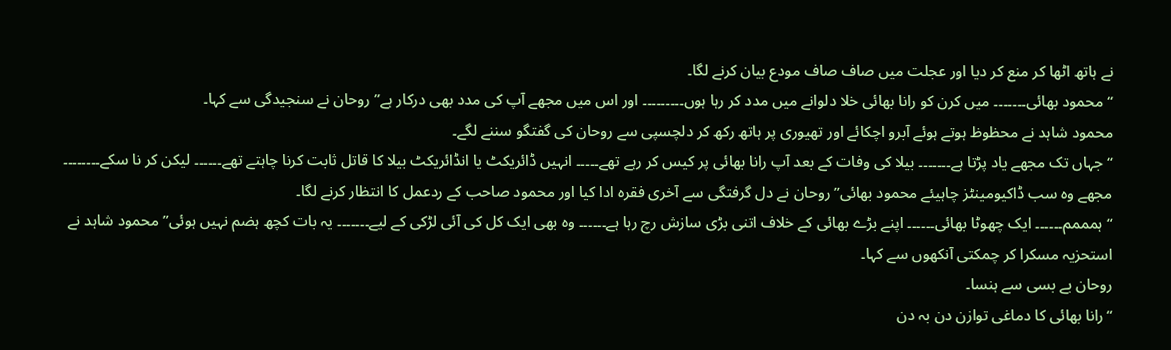نے ہاتھ اٹھا کر منع کر دیا اور عجلت میں صاف صاف مودع بیان کرنے لگا۔
“محمود بھائی۔۔۔۔۔۔۔ میں کرن کو رانا بھائی خلا دلوانے میں مدد کر رہا ہوں۔۔۔۔۔۔۔۔۔ اور اس میں مجھے آپ کی مدد بھی درکار ہے” روحان نے سنجیدگی سے کہا۔
محمود شاہد نے محظوظ ہوتے ہوئے آبرو اچکائے اور تھیوری پر ہاتھ رکھ کر دلچسپی سے روحان کی گفتگو سننے لگے۔
“جہاں تک مجھے یاد پڑتا ہے۔۔۔۔۔۔۔ بیلا کی وفات کے بعد آپ رانا بھائی پر کیس کر رہے تھے۔۔۔۔۔ انہیں ڈائریکٹ یا انڈائریکٹ بیلا کا قاتل ثابت کرنا چاہتے تھے۔۔۔۔۔۔ لیکن کر نا سکے۔۔۔۔۔۔۔۔ مجھے وہ سب ڈاکیومینٹز چاہیئے محمود بھائی” روحان نے دل گرفتگی سے آخری فقرہ ادا کیا اور محمود صاحب کے ردعمل کا انتظار کرنے لگا۔
“ہمممم۔۔۔۔۔۔ ایک چھوٹا بھائی۔۔۔۔۔۔ اپنے بڑے بھائی کے خلاف اتنی بڑی سازش رچ رہا ہے۔۔۔۔۔۔ وہ بھی ایک کل کی آئی لڑکی کے لیے۔۔۔۔۔۔۔ یہ بات کچھ ہضم نہیں ہوئی” محمود شاہد نے استحزیہ مسکرا کر چمکتی آنکھوں سے کہا۔
روحان بے بسی سے ہنسا۔
“رانا بھائی کا دماغی توازن دن بہ دن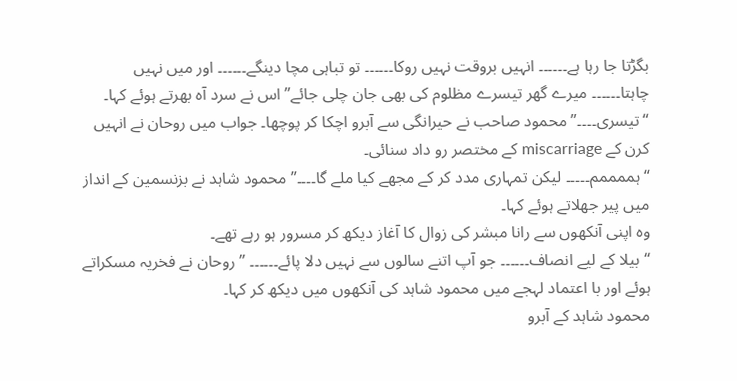بگڑتا جا رہا ہے۔۔۔۔۔۔ انہیں بروقت نہیں روکا۔۔۔۔۔۔ تو تباہی مچا دینگے۔۔۔۔۔۔ اور میں نہیں چاہتا۔۔۔۔۔۔ میرے گھر تیسرے مظلوم کی بھی جان چلی جائے” اس نے سرد آہ بھرتے ہوئے کہا۔
“تیسری۔۔۔۔” محمود صاحب نے حیرانگی سے آبرو اچکا کر پوچھا۔ جواب میں روحان نے انہیں کرن کے miscarriage کے مختصر رو داد سنائی۔
“ہممممم۔۔۔۔۔ لیکن تمہاری مدد کر کے مجھے کیا ملے گا۔۔۔۔” محمود شاہد نے بزنسمین کے انداز میں پیر جھلاتے ہوئے کہا۔
وہ اپنی آنکھوں سے رانا مبشر کی زوال کا آغاز دیکھ کر مسرور ہو رہے تھے۔
“بیلا کے لیے انصاف۔۔۔۔۔۔ جو آپ اتنے سالوں سے نہیں دلا پائے۔۔۔۔۔۔ ” روحان نے فخریہ مسکراتے ہوئے اور با اعتماد لہجے میں محمود شاہد کی آنکھوں میں دیکھ کر کہا۔
محمود شاہد کے آبرو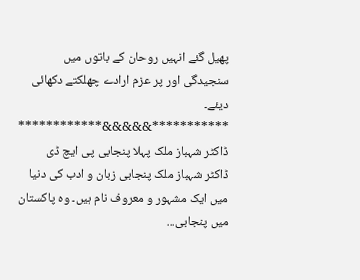پھیل گئے انہیں روحان کے باتوں میں سنجیدگی اور پر عزم ارادے چھلکتے دکھائی دیئے۔
***********&&&&&************
ڈاکٹر شہباز ملک پہلا پنجابی پی ایچ ڈی
ڈاکٹر شہباز ملک پنجابی زبان و ادب کی دنیا میں ایک مشہور و معروف نام ہیں۔ وہ پاکستان میں پنجابی...